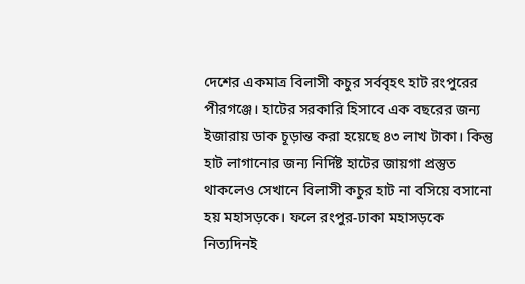দেশের একমাত্র বিলাসী কচুর সর্ববৃহৎ হাট রংপুরের পীরগঞ্জে। হাটের সরকারি হিসাবে এক বছরের জন্য ইজারায় ডাক চূড়ান্ত করা হয়েছে ৪৩ লাখ টাকা। কিন্তু হাট লাগানোর জন্য নির্দিষ্ট হাটের জায়গা প্রস্তুত থাকলেও সেখানে বিলাসী কচুর হাট না বসিয়ে বসানো হয় মহাসড়কে। ফলে রংপুর-ঢাকা মহাসড়কে নিত্যদিনই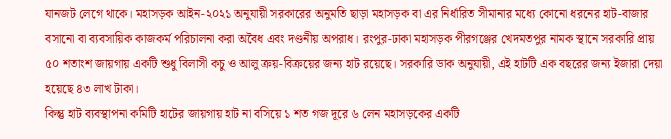যানজট লেগে থাকে। মহাসড়ক আইন-২০২১ অনুযায়ী সরকারের অনুমতি ছাড়া মহাসড়ক বা এর নির্ধারিত সীমানার মধ্যে কোনো ধরনের হাট-বাজার বসানো বা ব্যবসায়িক কাজকর্ম পরিচালনা করা অবৈধ এবং দণ্ডনীয় অপরাধ। রংপুর-ঢাকা মহাসড়ক পীরগঞ্জের খেদমতপুর নামক স্থানে সরকারি প্রায় ৫০ শতাংশ জায়গায় একটি শুধু বিলাসী কচু ও আলু ক্রয়-বিক্রয়ের জন্য হাট রয়েছে। সরকারি ডাক অনুযায়ী, এই হাটটি এক বছরের জন্য ইজারা দেয়া হয়েছে ৪৩ লাখ টাকা।
কিন্তু হাট ব্যবস্থাপনা কমিটি হাটের জায়গায় হাট না বসিয়ে ১ শত গজ দূরে ৬ লেন মহাসড়কের একটি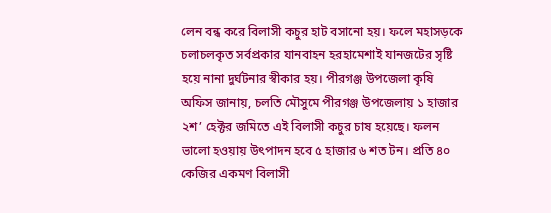লেন বন্ধ করে বিলাসী কচুর হাট বসানো হয়। ফলে মহাসড়কে চলাচলকৃত সর্বপ্রকার যানবাহন হরহামেশাই যানজটের সৃষ্টি হয়ে নানা দুর্ঘটনার স্বীকার হয়। পীরগঞ্জ উপজেলা কৃষি অফিস জানায়, চলতি মৌসুমে পীরগঞ্জ উপজেলায় ১ হাজার ২শ’ হেক্টর জমিতে এই বিলাসী কচুর চাষ হয়েছে। ফলন ভালো হওয়ায় উৎপাদন হবে ৫ হাজার ৬ শত টন। প্রতি ৪০ কেজির একমণ বিলাসী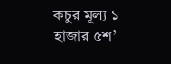কচুর মূল্য ১ হাজার ৫শ’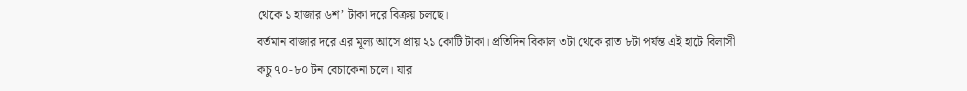থেকে ১ হাজার ৬শ’ টাকা দরে বিক্রয় চলছে।
বর্তমান বাজার দরে এর মূল্য আসে প্রায় ২১ কোটি টাকা। প্রতিদিন বিকাল ৩টা থেকে রাত ৮টা পর্যন্ত এই হাটে বিলাসী কচু ৭০-৮০ টন বেচাকেনা চলে। যার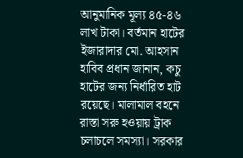আনুমানিক মূল্য ৪৫-৪৬ লাখ টাকা। বর্তমান হাটের ইজারাদার মো. আহসান হাবিব প্রধান জানান, কচু হাটের জন্য নির্ধারিত হাট রয়েছে। মালামাল বহনে রাস্তা সরু হওয়ায় ট্রাক চলাচলে সমস্যা। সরকার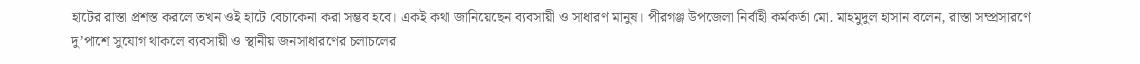হাটের রাস্তা প্রশস্ত করলে তখন ওই হাটে বেচাকেনা করা সম্ভব হবে। একই কথা জানিয়েছেন ব্যবসায়ী ও সাধারণ মানুষ। পীরগঞ্জ উপজেলা নির্বাহী কর্মকর্তা মো. মাহমুদুল হাসান বলেন, রাস্তা সম্প্রসারণে দু’পাশে সুযোগ থাকলে ব্যবসায়ী ও স্থানীয় জনসাধারণের চলাচলের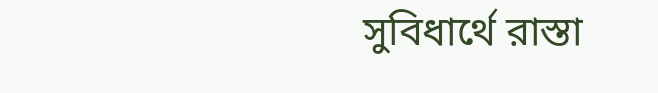সুবিধার্থে রাস্তা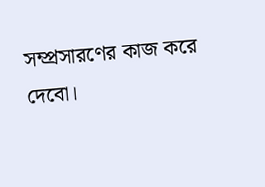সম্প্রসারণের কাজ করে দেবো।